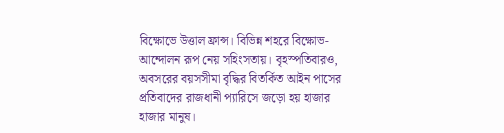বিক্ষোভে উত্তাল ফ্রান্স। বিভিন্ন শহরে বিক্ষোভ-আন্দোলন রূপ নেয় সহিংসতায়। বৃহস্পতিবারও, অবসরের বয়সসীমা বৃদ্ধির বিতর্কিত আইন পাসের প্রতিবাদের রাজধানী প্যারিসে জড়ো হয় হাজার হাজার মানুষ।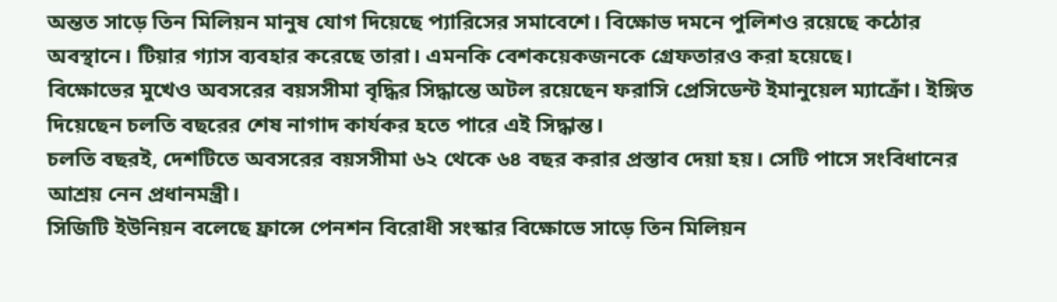অন্তত সাড়ে তিন মিলিয়ন মানুষ যোগ দিয়েছে প্যারিসের সমাবেশে। বিক্ষোভ দমনে পুলিশও রয়েছে কঠোর অবস্থানে। টিয়ার গ্যাস ব্যবহার করেছে তারা। এমনকি বেশকয়েকজনকে গ্রেফতারও করা হয়েছে।
বিক্ষোভের মুখেও অবসরের বয়সসীমা বৃদ্ধির সিদ্ধান্তে অটল রয়েছেন ফরাসি প্রেসিডেন্ট ইমানুয়েল ম্যাক্রোঁ। ইঙ্গিত দিয়েছেন চলতি বছরের শেষ নাগাদ কার্যকর হতে পারে এই সিদ্ধান্ত।
চলতি বছরই, দেশটিতে অবসরের বয়সসীমা ৬২ থেকে ৬৪ বছর করার প্রস্তাব দেয়া হয়। সেটি পাসে সংবিধানের আশ্রয় নেন প্রধানমন্ত্রী।
সিজিটি ইউনিয়ন বলেছে ফ্রান্সে পেনশন বিরোধী সংস্কার বিক্ষোভে সাড়ে তিন মিলিয়ন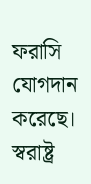ফরাসি যোগদান করেছে।
স্বরাষ্ট্র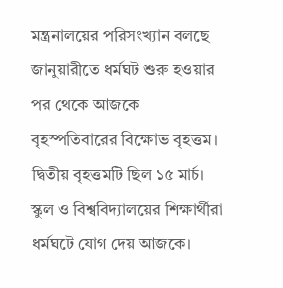মন্ত্রনালয়ের পরিসংখ্যান বলছে জানুয়ারীতে ধর্মঘট শুরু হওয়ার পর থেকে আজকে বৃহস্পতিবারের বিক্ষোভ বৃহত্তম। দ্বিতীয় বৃহত্তমটি ছিল ১৫ মার্চ।
স্কুল ও বিশ্ববিদ্যালয়ের শিক্ষার্থীরা ধর্মঘটে যোগ দেয় আজকে।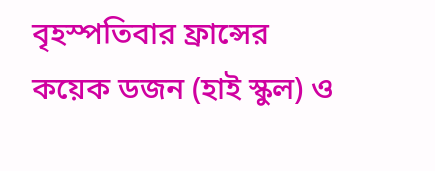বৃহস্পতিবার ফ্রান্সের কয়েক ডজন (হাই স্কুল) ও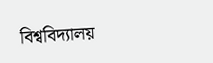বিশ্ববিদ্যালয়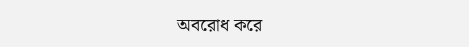অবরোধ করে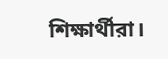শিক্ষার্থীরা।